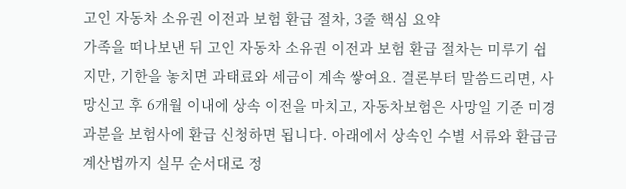고인 자동차 소유권 이전과 보험 환급 절차, 3줄 핵심 요약
가족을 떠나보낸 뒤 고인 자동차 소유권 이전과 보험 환급 절차는 미루기 쉽지만, 기한을 놓치면 과태료와 세금이 계속 쌓여요. 결론부터 말씀드리면, 사망신고 후 6개월 이내에 상속 이전을 마치고, 자동차보험은 사망일 기준 미경과분을 보험사에 환급 신청하면 됩니다. 아래에서 상속인 수별 서류와 환급금 계산법까지 실무 순서대로 정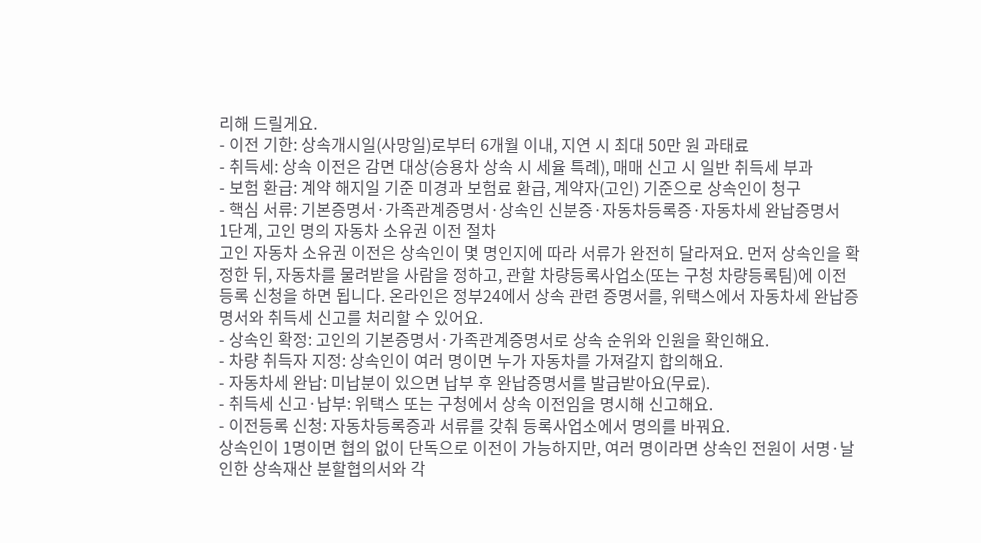리해 드릴게요.
- 이전 기한: 상속개시일(사망일)로부터 6개월 이내, 지연 시 최대 50만 원 과태료
- 취득세: 상속 이전은 감면 대상(승용차 상속 시 세율 특례), 매매 신고 시 일반 취득세 부과
- 보험 환급: 계약 해지일 기준 미경과 보험료 환급, 계약자(고인) 기준으로 상속인이 청구
- 핵심 서류: 기본증명서·가족관계증명서·상속인 신분증·자동차등록증·자동차세 완납증명서
1단계, 고인 명의 자동차 소유권 이전 절차
고인 자동차 소유권 이전은 상속인이 몇 명인지에 따라 서류가 완전히 달라져요. 먼저 상속인을 확정한 뒤, 자동차를 물려받을 사람을 정하고, 관할 차량등록사업소(또는 구청 차량등록팀)에 이전등록 신청을 하면 됩니다. 온라인은 정부24에서 상속 관련 증명서를, 위택스에서 자동차세 완납증명서와 취득세 신고를 처리할 수 있어요.
- 상속인 확정: 고인의 기본증명서·가족관계증명서로 상속 순위와 인원을 확인해요.
- 차량 취득자 지정: 상속인이 여러 명이면 누가 자동차를 가져갈지 합의해요.
- 자동차세 완납: 미납분이 있으면 납부 후 완납증명서를 발급받아요(무료).
- 취득세 신고·납부: 위택스 또는 구청에서 상속 이전임을 명시해 신고해요.
- 이전등록 신청: 자동차등록증과 서류를 갖춰 등록사업소에서 명의를 바꿔요.
상속인이 1명이면 협의 없이 단독으로 이전이 가능하지만, 여러 명이라면 상속인 전원이 서명·날인한 상속재산 분할협의서와 각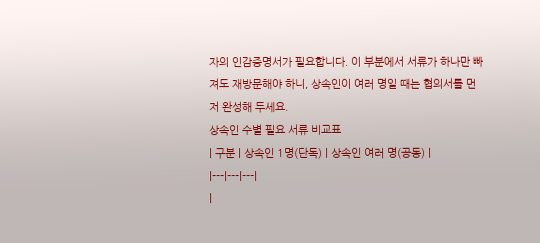자의 인감증명서가 필요합니다. 이 부분에서 서류가 하나만 빠져도 재방문해야 하니, 상속인이 여러 명일 때는 협의서를 먼저 완성해 두세요.
상속인 수별 필요 서류 비교표
| 구분 | 상속인 1명(단독) | 상속인 여러 명(공동) |
|---|---|---|
|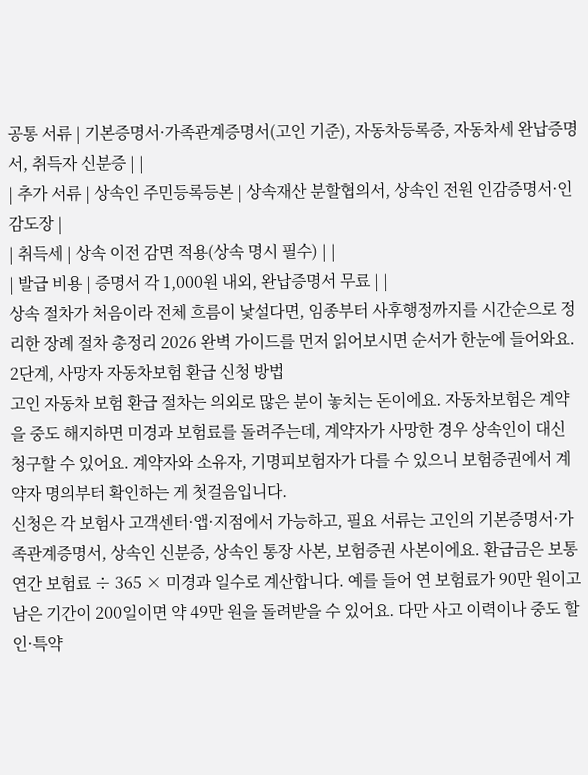공통 서류 | 기본증명서·가족관계증명서(고인 기준), 자동차등록증, 자동차세 완납증명서, 취득자 신분증 | |
| 추가 서류 | 상속인 주민등록등본 | 상속재산 분할협의서, 상속인 전원 인감증명서·인감도장 |
| 취득세 | 상속 이전 감면 적용(상속 명시 필수) | |
| 발급 비용 | 증명서 각 1,000원 내외, 완납증명서 무료 | |
상속 절차가 처음이라 전체 흐름이 낯설다면, 임종부터 사후행정까지를 시간순으로 정리한 장례 절차 총정리 2026 완벽 가이드를 먼저 읽어보시면 순서가 한눈에 들어와요.
2단계, 사망자 자동차보험 환급 신청 방법
고인 자동차 보험 환급 절차는 의외로 많은 분이 놓치는 돈이에요. 자동차보험은 계약을 중도 해지하면 미경과 보험료를 돌려주는데, 계약자가 사망한 경우 상속인이 대신 청구할 수 있어요. 계약자와 소유자, 기명피보험자가 다를 수 있으니 보험증권에서 계약자 명의부터 확인하는 게 첫걸음입니다.
신청은 각 보험사 고객센터·앱·지점에서 가능하고, 필요 서류는 고인의 기본증명서·가족관계증명서, 상속인 신분증, 상속인 통장 사본, 보험증권 사본이에요. 환급금은 보통 연간 보험료 ÷ 365 × 미경과 일수로 계산합니다. 예를 들어 연 보험료가 90만 원이고 남은 기간이 200일이면 약 49만 원을 돌려받을 수 있어요. 다만 사고 이력이나 중도 할인·특약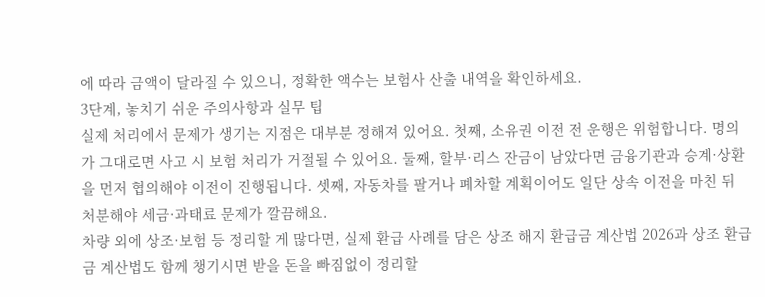에 따라 금액이 달라질 수 있으니, 정확한 액수는 보험사 산출 내역을 확인하세요.
3단계, 놓치기 쉬운 주의사항과 실무 팁
실제 처리에서 문제가 생기는 지점은 대부분 정해져 있어요. 첫째, 소유권 이전 전 운행은 위험합니다. 명의가 그대로면 사고 시 보험 처리가 거절될 수 있어요. 둘째, 할부·리스 잔금이 남았다면 금융기관과 승계·상환을 먼저 협의해야 이전이 진행됩니다. 셋째, 자동차를 팔거나 폐차할 계획이어도 일단 상속 이전을 마친 뒤 처분해야 세금·과태료 문제가 깔끔해요.
차량 외에 상조·보험 등 정리할 게 많다면, 실제 환급 사례를 담은 상조 해지 환급금 계산법 2026과 상조 환급금 계산법도 함께 챙기시면 받을 돈을 빠짐없이 정리할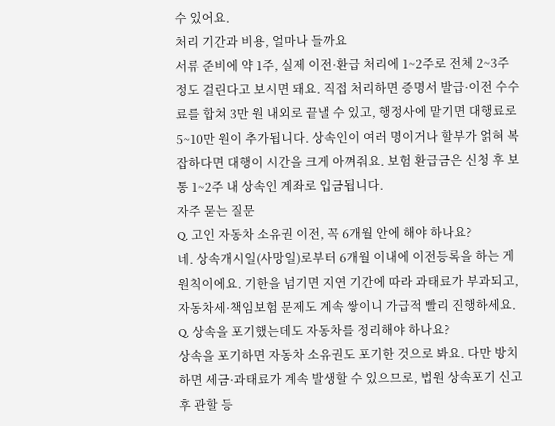수 있어요.
처리 기간과 비용, 얼마나 들까요
서류 준비에 약 1주, 실제 이전·환급 처리에 1~2주로 전체 2~3주 정도 걸린다고 보시면 돼요. 직접 처리하면 증명서 발급·이전 수수료를 합쳐 3만 원 내외로 끝낼 수 있고, 행정사에 맡기면 대행료로 5~10만 원이 추가됩니다. 상속인이 여러 명이거나 할부가 얽혀 복잡하다면 대행이 시간을 크게 아껴줘요. 보험 환급금은 신청 후 보통 1~2주 내 상속인 계좌로 입금됩니다.
자주 묻는 질문
Q. 고인 자동차 소유권 이전, 꼭 6개월 안에 해야 하나요?
네. 상속개시일(사망일)로부터 6개월 이내에 이전등록을 하는 게 원칙이에요. 기한을 넘기면 지연 기간에 따라 과태료가 부과되고, 자동차세·책임보험 문제도 계속 쌓이니 가급적 빨리 진행하세요.
Q. 상속을 포기했는데도 자동차를 정리해야 하나요?
상속을 포기하면 자동차 소유권도 포기한 것으로 봐요. 다만 방치하면 세금·과태료가 계속 발생할 수 있으므로, 법원 상속포기 신고 후 관할 등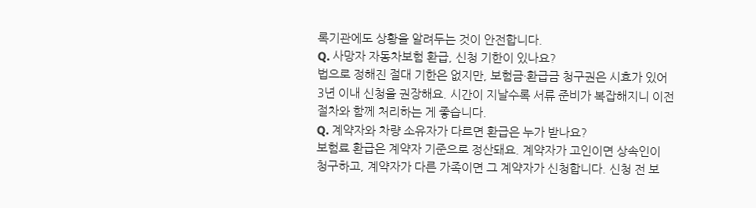록기관에도 상황을 알려두는 것이 안전합니다.
Q. 사망자 자동차보험 환급, 신청 기한이 있나요?
법으로 정해진 절대 기한은 없지만, 보험금·환급금 청구권은 시효가 있어 3년 이내 신청을 권장해요. 시간이 지날수록 서류 준비가 복잡해지니 이전 절차와 함께 처리하는 게 좋습니다.
Q. 계약자와 차량 소유자가 다르면 환급은 누가 받나요?
보험료 환급은 계약자 기준으로 정산돼요. 계약자가 고인이면 상속인이 청구하고, 계약자가 다른 가족이면 그 계약자가 신청합니다. 신청 전 보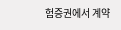험증권에서 계약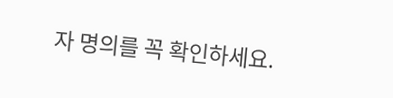자 명의를 꼭 확인하세요.